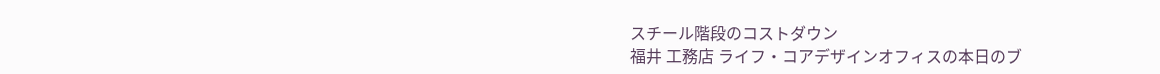スチール階段のコストダウン
福井 工務店 ライフ・コアデザインオフィスの本日のブ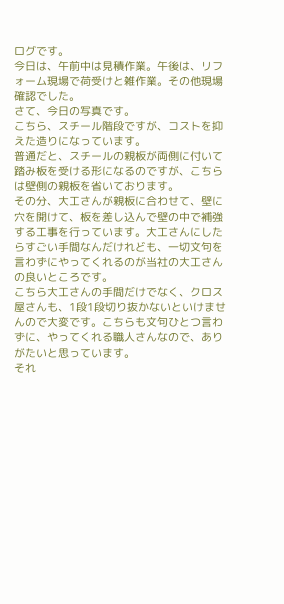ログです。
今日は、午前中は見積作業。午後は、リフォーム現場で荷受けと雑作業。その他現場確認でした。
さて、今日の写真です。
こちら、スチール階段ですが、コストを抑えた造りになっています。
普通だと、スチールの親板が両側に付いて踏み板を受ける形になるのですが、こちらは壁側の親板を省いております。
その分、大工さんが親板に合わせて、壁に穴を開けて、板を差し込んで壁の中で補強する工事を行っています。大工さんにしたらすごい手間なんだけれども、一切文句を言わずにやってくれるのが当社の大工さんの良いところです。
こちら大工さんの手間だけでなく、クロス屋さんも、1段1段切り抜かないといけませんので大変です。こちらも文句ひとつ言わずに、やってくれる職人さんなので、ありがたいと思っています。
それ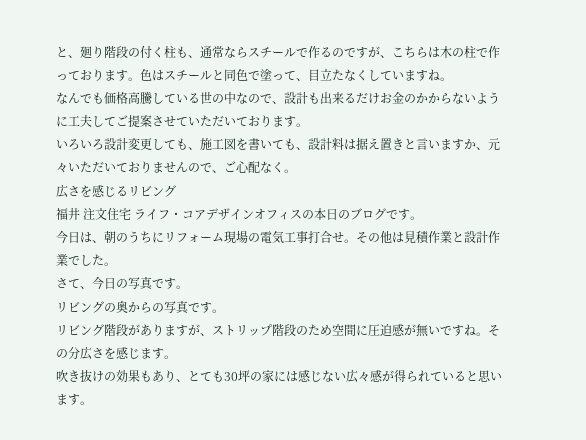と、廻り階段の付く柱も、通常ならスチールで作るのですが、こちらは木の柱で作っております。色はスチールと同色で塗って、目立たなくしていますね。
なんでも価格高騰している世の中なので、設計も出来るだけお金のかからないように工夫してご提案させていただいております。
いろいろ設計変更しても、施工図を書いても、設計料は据え置きと言いますか、元々いただいておりませんので、ご心配なく。
広さを感じるリビング
福井 注文住宅 ライフ・コアデザインオフィスの本日のブログです。
今日は、朝のうちにリフォーム現場の電気工事打合せ。その他は見積作業と設計作業でした。
さて、今日の写真です。
リビングの奥からの写真です。
リビング階段がありますが、ストリップ階段のため空間に圧迫感が無いですね。その分広さを感じます。
吹き抜けの効果もあり、とても30坪の家には感じない広々感が得られていると思います。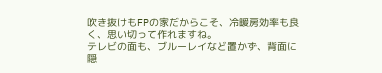吹き抜けもFPの家だからこそ、冷暖房効率も良く、思い切って作れますね。
テレビの面も、ブルーレイなど置かず、背面に隠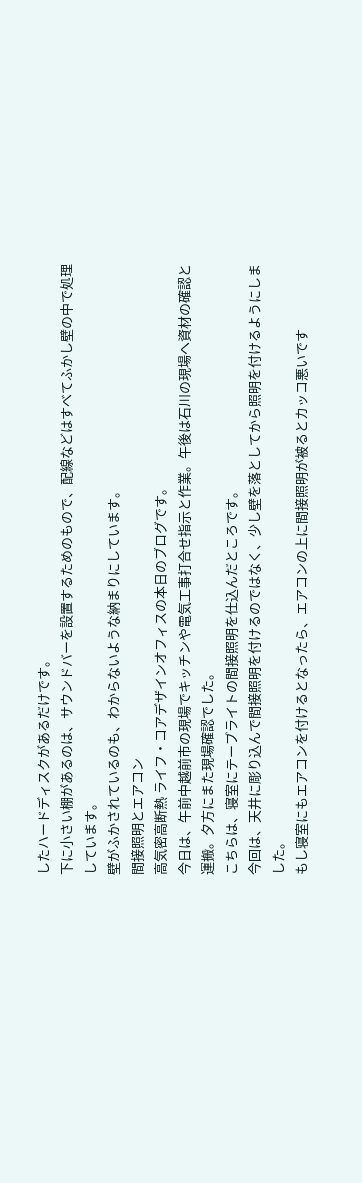したハードディスクがあるだけです。
下に小さい棚があるのは、サウンドバーを設置するためのもので、配線などはすべてふかし壁の中で処理しています。
壁がふかされているのも、わからないような納まりにしています。
間接照明とエアコン
高気密高断熱 ライフ・コアデザインオフィスの本日のブログです。
今日は、午前中越前市の現場でキッチンや電気工事打合せ指示と作業。午後は石川の現場へ資材の確認と運搬。夕方にまた現場確認でした。
こちらは、寝室にテープライトの間接照明を仕込んだところです。
今回は、天井に彫り込んで間接照明を付けるのではなく、少し壁を落としてから照明を付けるようにしました。
もし寝室にもエアコンを付けるとなったら、エアコンの上に間接照明が被るとカッコ悪いです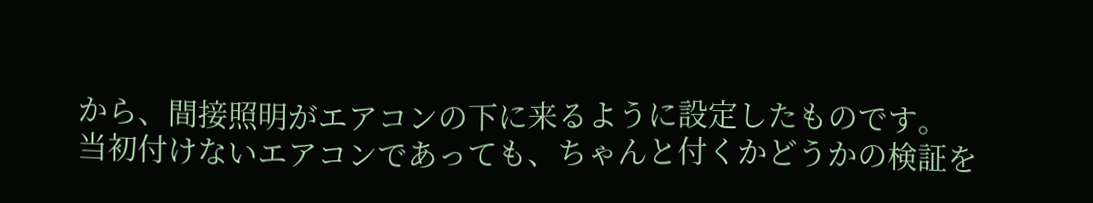から、間接照明がエアコンの下に来るように設定したものです。
当初付けないエアコンであっても、ちゃんと付くかどうかの検証を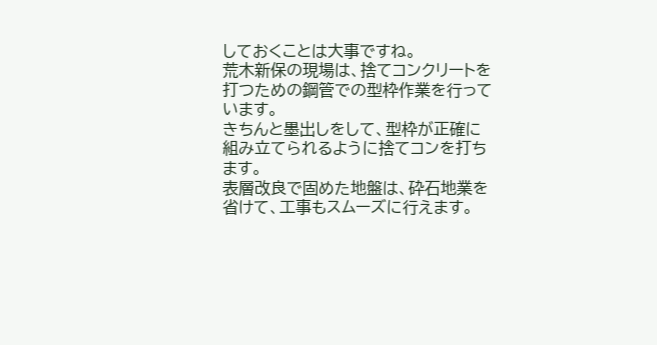しておくことは大事ですね。
荒木新保の現場は、捨てコンクリートを打つための鋼管での型枠作業を行っています。
きちんと墨出しをして、型枠が正確に組み立てられるように捨てコンを打ちます。
表層改良で固めた地盤は、砕石地業を省けて、工事もスムーズに行えます。